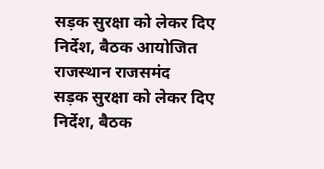सड़क सुरक्षा को लेकर दिए निर्देश, बैठक आयोजित
राजस्थान राजसमंद
सड़क सुरक्षा को लेकर दिए निर्देश, बैठक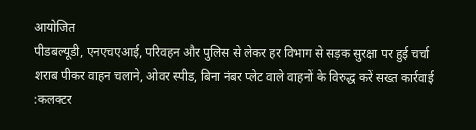आयोजित
पीडबल्यूडी, एनएचएआई, परिवहन और पुलिस से लेकर हर विभाग से सड़क सुरक्षा पर हुई चर्चा
शराब पीकर वाहन चलाने, ओवर स्पीड, बिना नंबर प्लेट वाले वाहनों के विरुद्ध करें सख्त कार्रवाई :कलक्टर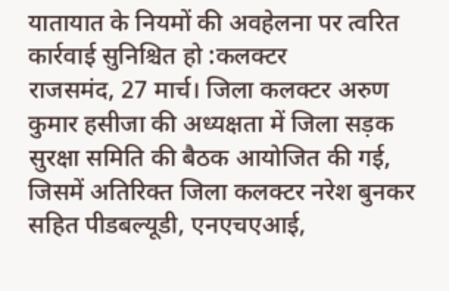यातायात के नियमों की अवहेलना पर त्वरित कार्रवाई सुनिश्चित हो :कलक्टर
राजसमंद, 27 मार्च। जिला कलक्टर अरुण कुमार हसीजा की अध्यक्षता में जिला सड़क सुरक्षा समिति की बैठक आयोजित की गई, जिसमें अतिरिक्त जिला कलक्टर नरेश बुनकर सहित पीडबल्यूडी, एनएचएआई,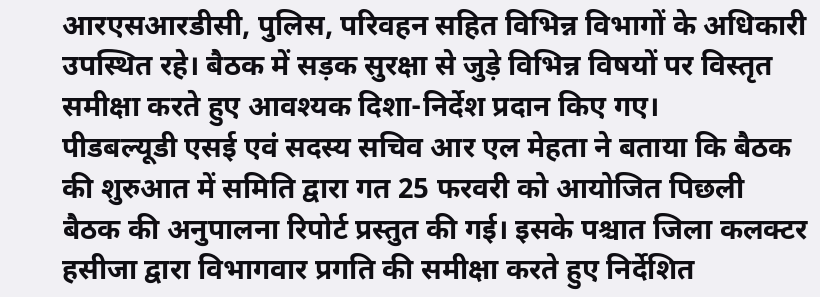आरएसआरडीसी, पुलिस, परिवहन सहित विभिन्न विभागों के अधिकारी उपस्थित रहे। बैठक में सड़क सुरक्षा से जुड़े विभिन्न विषयों पर विस्तृत समीक्षा करते हुए आवश्यक दिशा-निर्देश प्रदान किए गए।
पीडबल्यूडी एसई एवं सदस्य सचिव आर एल मेहता ने बताया कि बैठक की शुरुआत में समिति द्वारा गत 25 फरवरी को आयोजित पिछली बैठक की अनुपालना रिपोर्ट प्रस्तुत की गई। इसके पश्चात जिला कलक्टर हसीजा द्वारा विभागवार प्रगति की समीक्षा करते हुए निर्देशित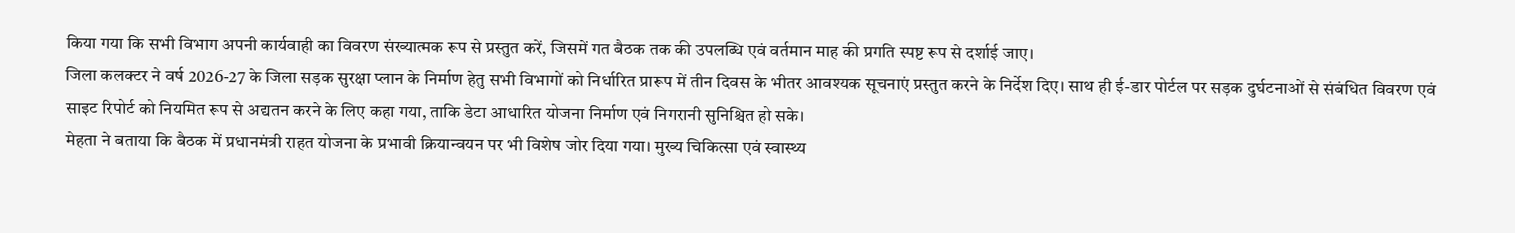किया गया कि सभी विभाग अपनी कार्यवाही का विवरण संख्यात्मक रूप से प्रस्तुत करें, जिसमें गत बैठक तक की उपलब्धि एवं वर्तमान माह की प्रगति स्पष्ट रूप से दर्शाई जाए।
जिला कलक्टर ने वर्ष 2026-27 के जिला सड़क सुरक्षा प्लान के निर्माण हेतु सभी विभागों को निर्धारित प्रारूप में तीन दिवस के भीतर आवश्यक सूचनाएं प्रस्तुत करने के निर्देश दिए। साथ ही ई-डार पोर्टल पर सड़क दुर्घटनाओं से संबंधित विवरण एवं साइट रिपोर्ट को नियमित रूप से अद्यतन करने के लिए कहा गया, ताकि डेटा आधारित योजना निर्माण एवं निगरानी सुनिश्चित हो सके।
मेहता ने बताया कि बैठक में प्रधानमंत्री राहत योजना के प्रभावी क्रियान्वयन पर भी विशेष जोर दिया गया। मुख्य चिकित्सा एवं स्वास्थ्य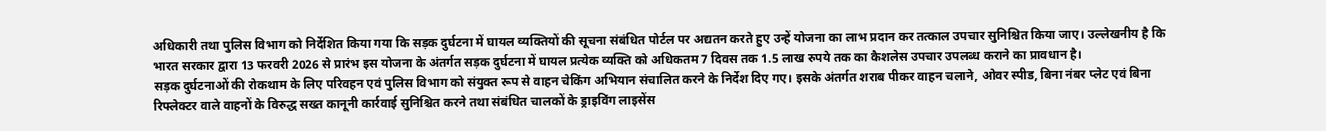अधिकारी तथा पुलिस विभाग को निर्देशित किया गया कि सड़क दुर्घटना में घायल व्यक्तियों की सूचना संबंधित पोर्टल पर अद्यतन करते हुए उन्हें योजना का लाभ प्रदान कर तत्काल उपचार सुनिश्चित किया जाए। उल्लेखनीय है कि भारत सरकार द्वारा 13 फरवरी 2026 से प्रारंभ इस योजना के अंतर्गत सड़क दुर्घटना में घायल प्रत्येक व्यक्ति को अधिकतम 7 दिवस तक 1.5 लाख रुपये तक का कैशलेस उपचार उपलब्ध कराने का प्रावधान है।
सड़क दुर्घटनाओं की रोकथाम के लिए परिवहन एवं पुलिस विभाग को संयुक्त रूप से वाहन चेकिंग अभियान संचालित करने के निर्देश दिए गए। इसके अंतर्गत शराब पीकर वाहन चलाने, ओवर स्पीड, बिना नंबर प्लेट एवं बिना रिफ्लेक्टर वाले वाहनों के विरुद्ध सख्त कानूनी कार्रवाई सुनिश्चित करने तथा संबंधित चालकों के ड्राइविंग लाइसेंस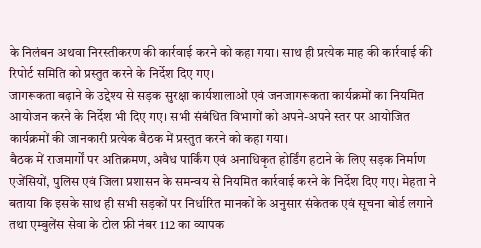के निलंबन अथवा निरस्तीकरण की कार्रवाई करने को कहा गया। साथ ही प्रत्येक माह की कार्रवाई की रिपोर्ट समिति को प्रस्तुत करने के निर्देश दिए गए।
जागरूकता बढ़ाने के उद्देश्य से सड़क सुरक्षा कार्यशालाओं एवं जनजागरूकता कार्यक्रमों का नियमित आयोजन करने के निर्देश भी दिए गए। सभी संबंधित विभागों को अपने-अपने स्तर पर आयोजित कार्यक्रमों की जानकारी प्रत्येक बैठक में प्रस्तुत करने को कहा गया।
बैठक में राजमार्गों पर अतिक्रमण, अवैध पार्किंग एवं अनाधिकृत होर्डिंग हटाने के लिए सड़क निर्माण एजेंसियों, पुलिस एवं जिला प्रशासन के समन्वय से नियमित कार्रवाई करने के निर्देश दिए गए। मेहता ने बताया कि इसके साथ ही सभी सड़कों पर निर्धारित मानकों के अनुसार संकेतक एवं सूचना बोर्ड लगाने तथा एम्बुलेंस सेवा के टोल फ्री नंबर 112 का व्यापक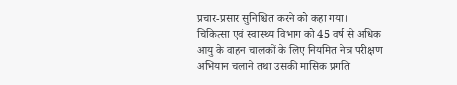प्रचार-प्रसार सुनिश्चित करने को कहा गया।
चिकित्सा एवं स्वास्थ्य विभाग को 45 वर्ष से अधिक आयु के वाहन चालकों के लिए नियमित नेत्र परीक्षण अभियान चलाने तथा उसकी मासिक प्रगति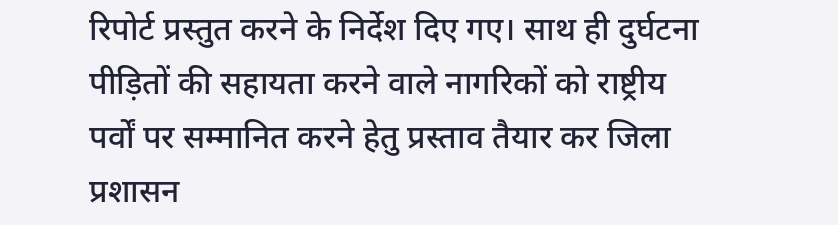रिपोर्ट प्रस्तुत करने के निर्देश दिए गए। साथ ही दुर्घटना पीड़ितों की सहायता करने वाले नागरिकों को राष्ट्रीय पर्वों पर सम्मानित करने हेतु प्रस्ताव तैयार कर जिला प्रशासन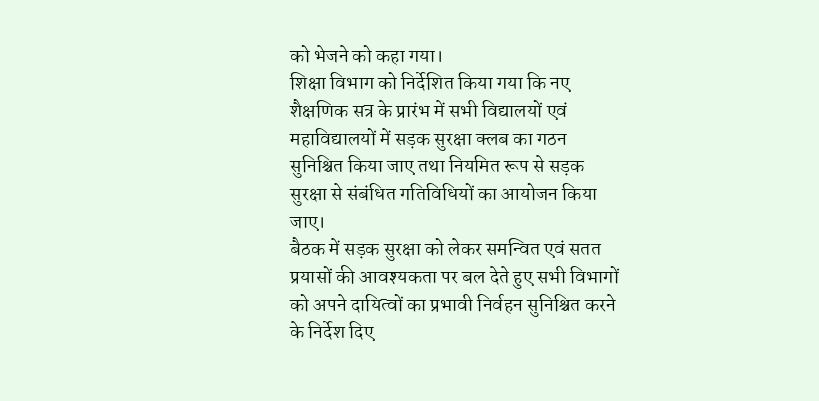को भेजने को कहा गया।
शिक्षा विभाग को निर्देशित किया गया कि नए शैक्षणिक सत्र के प्रारंभ में सभी विद्यालयों एवं महाविद्यालयों में सड़क सुरक्षा क्लब का गठन सुनिश्चित किया जाए तथा नियमित रूप से सड़क सुरक्षा से संबंधित गतिविधियों का आयोजन किया जाए।
बैठक में सड़क सुरक्षा को लेकर समन्वित एवं सतत प्रयासों की आवश्यकता पर बल देते हुए सभी विभागों को अपने दायित्वों का प्रभावी निर्वहन सुनिश्चित करने के निर्देश दिए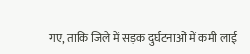गए, ताकि जिले में सड़क दुर्घटनाओं में कमी लाई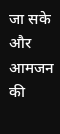जा सके और आमजन की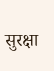सुरक्षा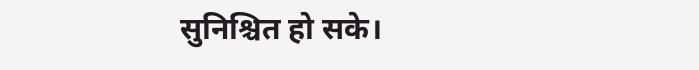सुनिश्चित हो सके।